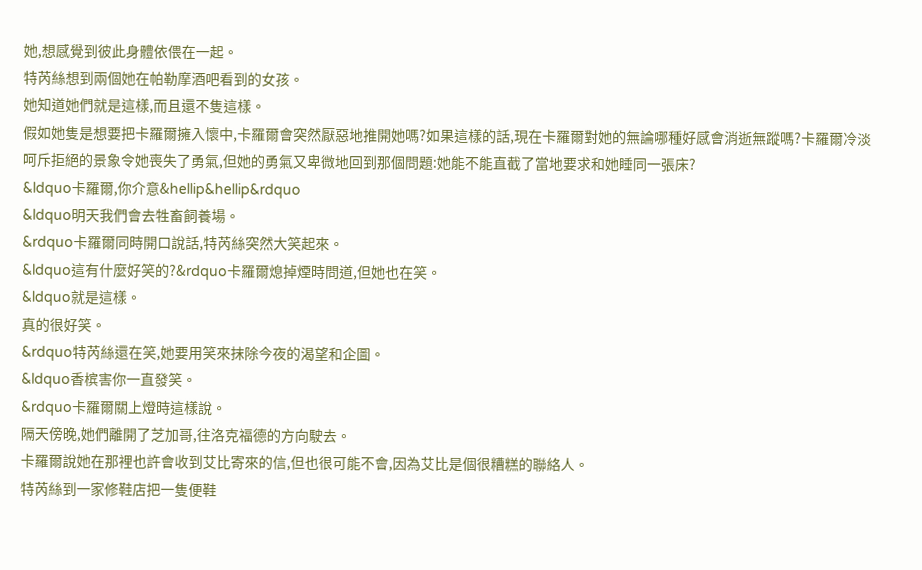她,想感覺到彼此身體依偎在一起。
特芮絲想到兩個她在帕勒摩酒吧看到的女孩。
她知道她們就是這樣,而且還不隻這樣。
假如她隻是想要把卡羅爾擁入懷中,卡羅爾會突然厭惡地推開她嗎?如果這樣的話,現在卡羅爾對她的無論哪種好感會消逝無蹤嗎?卡羅爾冷淡呵斥拒絕的景象令她喪失了勇氣,但她的勇氣又卑微地回到那個問題:她能不能直截了當地要求和她睡同一張床?
&ldquo卡羅爾,你介意&hellip&hellip&rdquo
&ldquo明天我們會去牲畜飼養場。
&rdquo卡羅爾同時開口說話,特芮絲突然大笑起來。
&ldquo這有什麼好笑的?&rdquo卡羅爾熄掉煙時問道,但她也在笑。
&ldquo就是這樣。
真的很好笑。
&rdquo特芮絲還在笑,她要用笑來抹除今夜的渴望和企圖。
&ldquo香槟害你一直發笑。
&rdquo卡羅爾關上燈時這樣說。
隔天傍晚,她們離開了芝加哥,往洛克福德的方向駛去。
卡羅爾說她在那裡也許會收到艾比寄來的信,但也很可能不會,因為艾比是個很糟糕的聯絡人。
特芮絲到一家修鞋店把一隻便鞋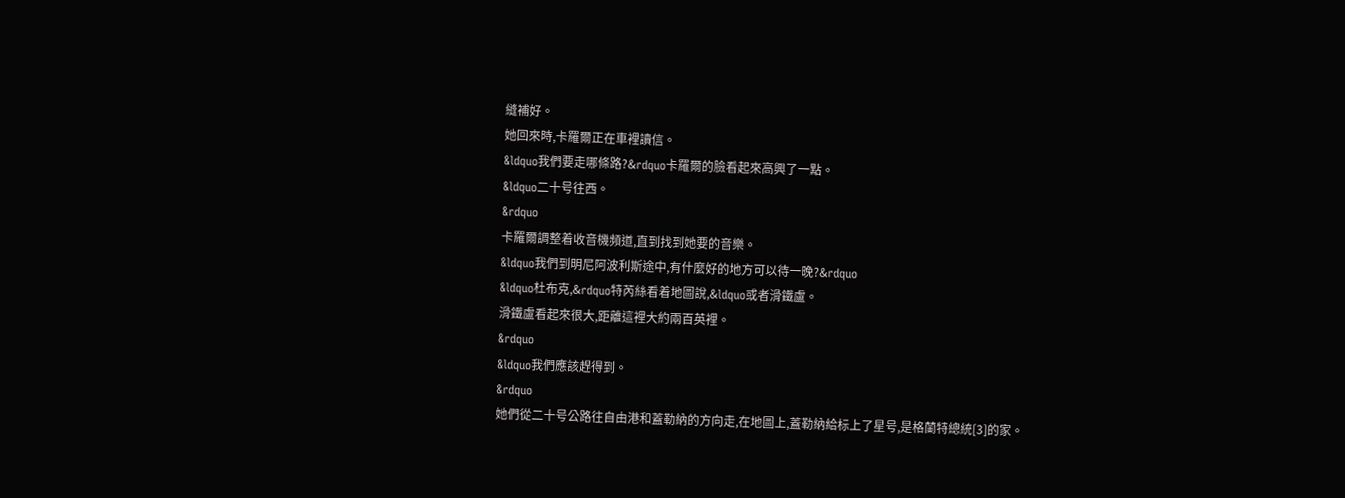縫補好。
她回來時,卡羅爾正在車裡讀信。
&ldquo我們要走哪條路?&rdquo卡羅爾的臉看起來高興了一點。
&ldquo二十号往西。
&rdquo
卡羅爾調整着收音機頻道,直到找到她要的音樂。
&ldquo我們到明尼阿波利斯途中,有什麼好的地方可以待一晚?&rdquo
&ldquo杜布克,&rdquo特芮絲看着地圖說,&ldquo或者滑鐵盧。
滑鐵盧看起來很大,距離這裡大約兩百英裡。
&rdquo
&ldquo我們應該趕得到。
&rdquo
她們從二十号公路往自由港和蓋勒納的方向走,在地圖上,蓋勒納給标上了星号,是格蘭特總統[3]的家。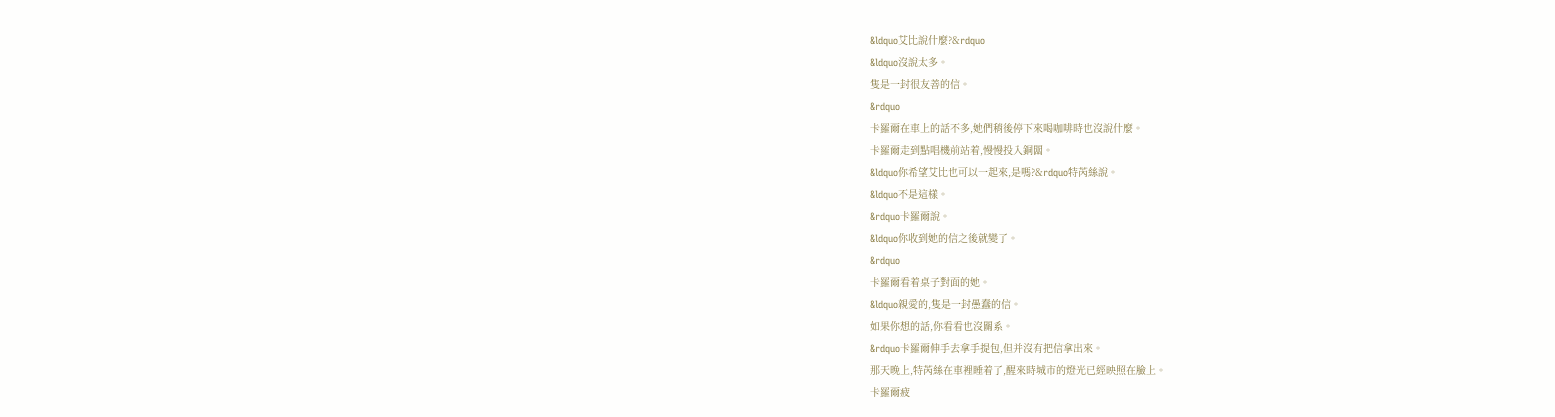&ldquo艾比說什麼?&rdquo
&ldquo沒說太多。
隻是一封很友善的信。
&rdquo
卡羅爾在車上的話不多,她們稍後停下來喝咖啡時也沒說什麼。
卡羅爾走到點唱機前站着,慢慢投入銅闆。
&ldquo你希望艾比也可以一起來,是嗎?&rdquo特芮絲說。
&ldquo不是這樣。
&rdquo卡羅爾說。
&ldquo你收到她的信之後就變了。
&rdquo
卡羅爾看着桌子對面的她。
&ldquo親愛的,隻是一封愚蠢的信。
如果你想的話,你看看也沒關系。
&rdquo卡羅爾伸手去拿手提包,但并沒有把信拿出來。
那天晚上,特芮絲在車裡睡着了,醒來時城市的燈光已經映照在臉上。
卡羅爾疲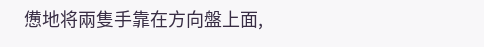憊地将兩隻手靠在方向盤上面,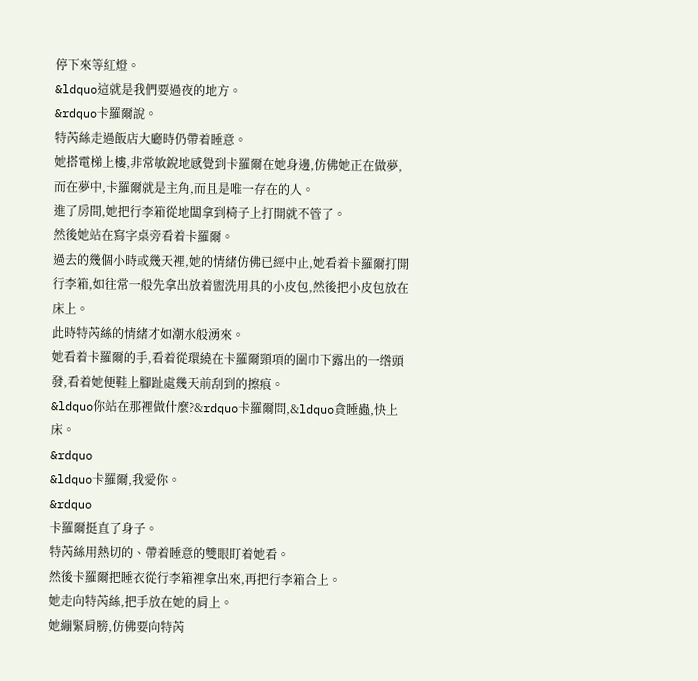停下來等紅燈。
&ldquo這就是我們要過夜的地方。
&rdquo卡羅爾說。
特芮絲走過飯店大廳時仍帶着睡意。
她搭電梯上樓,非常敏銳地感覺到卡羅爾在她身邊,仿佛她正在做夢,而在夢中,卡羅爾就是主角,而且是唯一存在的人。
進了房間,她把行李箱從地闆拿到椅子上打開就不管了。
然後她站在寫字桌旁看着卡羅爾。
過去的幾個小時或幾天裡,她的情緒仿佛已經中止,她看着卡羅爾打開行李箱,如往常一般先拿出放着盥洗用具的小皮包,然後把小皮包放在床上。
此時特芮絲的情緒才如潮水般湧來。
她看着卡羅爾的手,看着從環繞在卡羅爾頸項的圍巾下露出的一绺頭發,看着她便鞋上腳趾處幾天前刮到的擦痕。
&ldquo你站在那裡做什麼?&rdquo卡羅爾問,&ldquo貪睡蟲,快上床。
&rdquo
&ldquo卡羅爾,我愛你。
&rdquo
卡羅爾挺直了身子。
特芮絲用熱切的、帶着睡意的雙眼盯着她看。
然後卡羅爾把睡衣從行李箱裡拿出來,再把行李箱合上。
她走向特芮絲,把手放在她的肩上。
她繃緊肩膀,仿佛要向特芮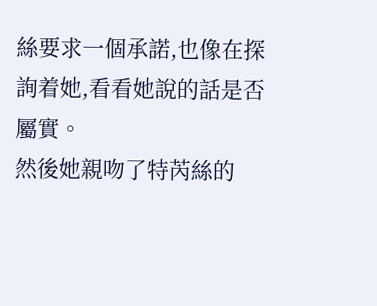絲要求一個承諾,也像在探詢着她,看看她說的話是否屬實。
然後她親吻了特芮絲的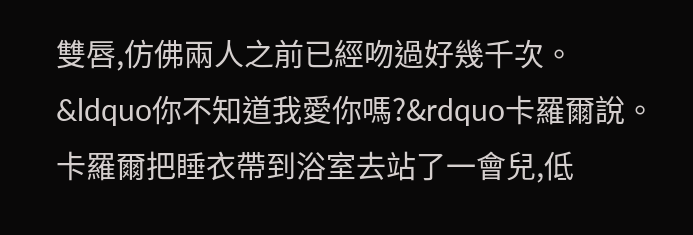雙唇,仿佛兩人之前已經吻過好幾千次。
&ldquo你不知道我愛你嗎?&rdquo卡羅爾說。
卡羅爾把睡衣帶到浴室去站了一會兒,低